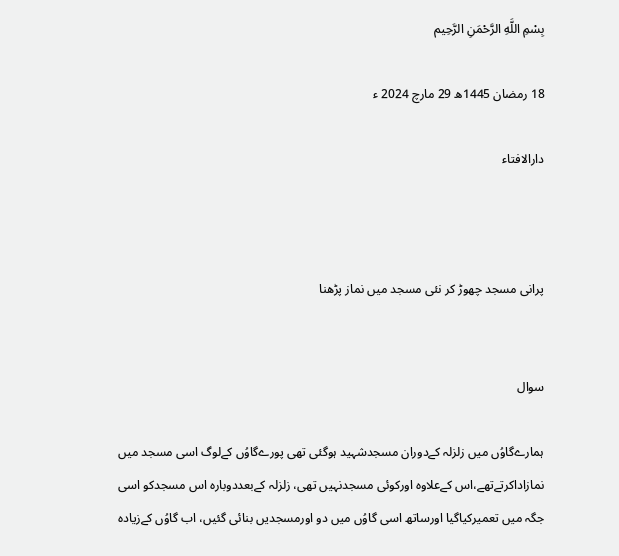بِسْمِ اللَّهِ الرَّحْمَنِ الرَّحِيم

18 رمضان 1445ھ 29 مارچ 2024 ء

دارالافتاء



پرانی مسجد چھوڑ کر نئی مسجد میں نماز پڑھنا


سوال

ہمارےگاوُں میں زلزلہ کےدوران مسجدشہید ہوگئی تھی پورےگاوُں کےلوگ اسی مسجد میں نمازاداکرتےتھے،اس کےعلاوہ اورکوئی مسجدنہیں تھی، زلزلہ کےبعددوبارہ اس مسجدکو اسی جگہ میں تعمیرکیاگیا اورساتھ اسی گاوُں میں دو اورمسجدیں بنائی گئیں، اب گاوُں کےزیادہ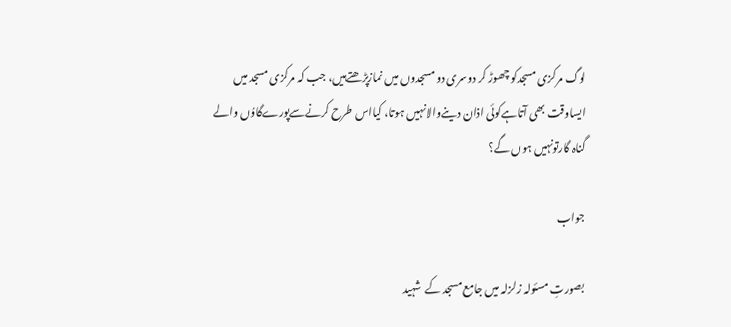لوگ مرکزی مسجدکو چھوڑ کر دوسری دو مسجدوں میں نمازپڑھتےہیں، جب کہ مرکزی مسجد میں ایساوقت بھی آتاہےکوئی اذان دینےوالانہیں ہوتا، کیااس طرح کرنےسےپورےگاوُں والے گناہ گارتونہیں ہوں گے؟

جواب

بصورتِ مسئولہ زلزلہ میں جامع مسجد کے  شہید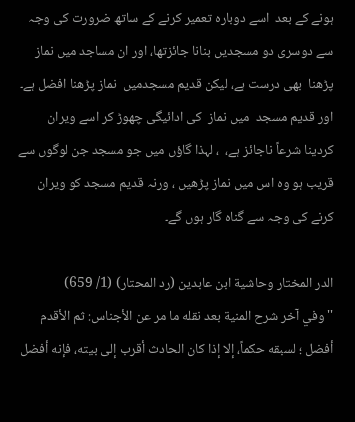ہونے کے بعد  اسے دوبارہ تعمیر کرنے کے ساتھ ضرورت کی وجہ سے دوسری دو مسجدیں بنانا جائزتھا، اور ان مساجد میں نماز پڑھنا  بھی درست ہے، لیکن قدیم مسجدمیں  نماز پڑھنا افضل ہے۔ اور قدیم مسجد  میں نماز  کی ادائیگی چھوڑ کر اسے ویران کردینا شرعاً ناجائز ہے،  ، لہذا گاؤں میں جو مسجد جن لوگوں سے قریب ہو وہ اس میں نماز پڑھیں ، ورنہ قدیم مسجد کو ویران کرنے کی وجہ سے گناہ گار ہوں گے۔

الدر المختار وحاشية ابن عابدين (رد المحتار) (1/ 659)
'' وفي آخر شرح المنية بعد نقله ما مر عن الأجناس: ثم الأقدم أفضل ؛ لسبقه حكماً، إلا إذا كان الحادث أقرب إلى بيته، فإنه أفضل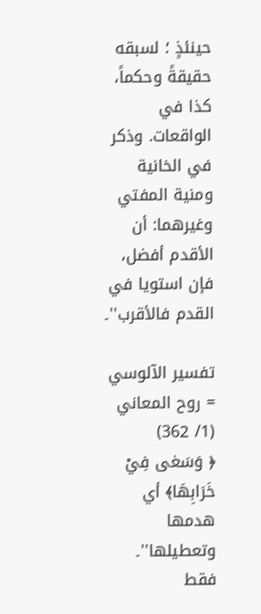حينئذٍ ؛ لسبقه حقيقةً وحكماً، كذا في الواقعات. وذكر في الخانية ومنية المفتي وغيرهما: أن الأقدم أفضل، فإن استويا في القدم فالأقرب''۔

تفسير الآلوسي = روح المعاني (1/ 362)
﴿ وَسَعٰى فِيْ خَرَابِهَا﴾ أي هدمها وتعطيلها''۔
فقط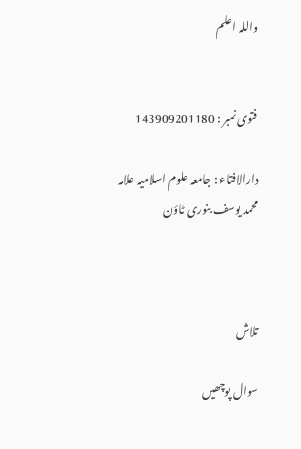واللہ اعلم


فتوی نمبر : 143909201180

دارالافتاء : جامعہ علوم اسلامیہ علامہ محمد یوسف بنوری ٹاؤن



تلاش

سوال پوچھیں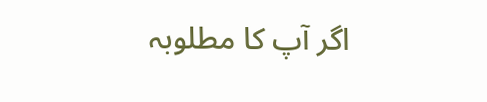اگر آپ کا مطلوبہ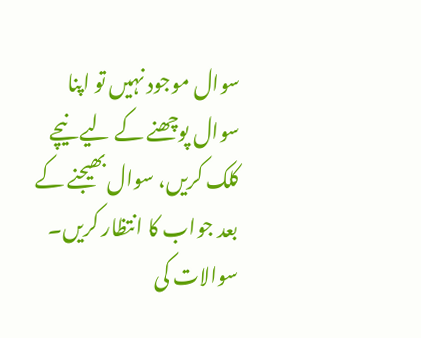سوال موجود نہیں تو اپنا سوال پوچھنے کے لیے نیچے کلک کریں، سوال بھیجنے کے بعد جواب کا انتظار کریں۔ سوالات کی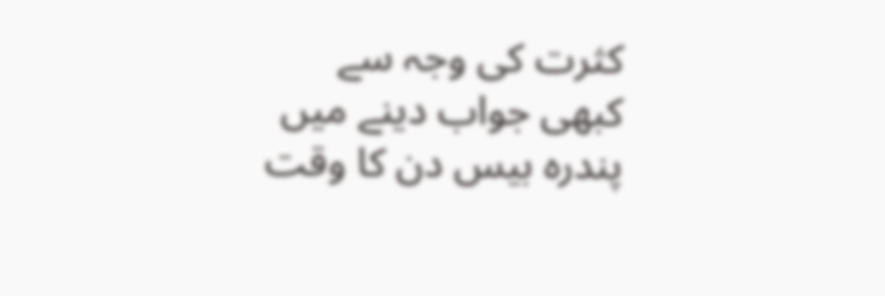کثرت کی وجہ سے کبھی جواب دینے میں پندرہ بیس دن کا وقت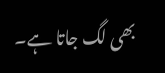بھی لگ جاتا ہے۔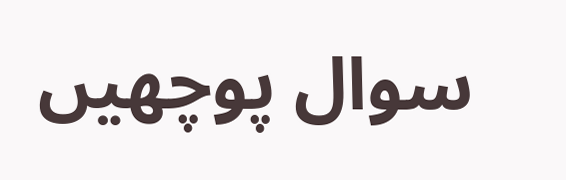سوال پوچھیں